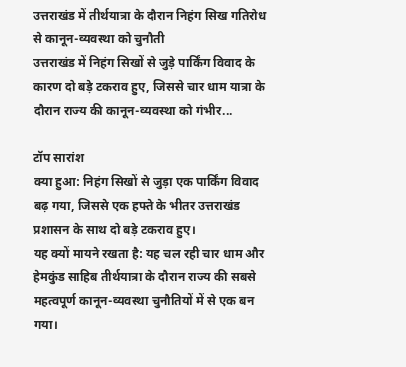उत्तराखंड में तीर्थयात्रा के दौरान निहंग सिख गतिरोध से कानून-व्यवस्था को चुनौती
उत्तराखंड में निहंग सिखों से जुड़े पार्किंग विवाद के कारण दो बड़े टकराव हुए, जिससे चार धाम यात्रा के दौरान राज्य की कानून-व्यवस्था को गंभीर...

टॉप सारांश
क्या हुआ: निहंग सिखों से जुड़ा एक पार्किंग विवाद बढ़ गया, जिससे एक हफ्ते के भीतर उत्तराखंड प्रशासन के साथ दो बड़े टकराव हुए।
यह क्यों मायने रखता है: यह चल रही चार धाम और हेमकुंड साहिब तीर्थयात्रा के दौरान राज्य की सबसे महत्वपूर्ण कानून-व्यवस्था चुनौतियों में से एक बन गया।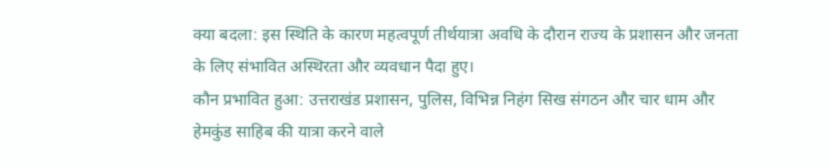क्या बदला: इस स्थिति के कारण महत्वपूर्ण तीर्थयात्रा अवधि के दौरान राज्य के प्रशासन और जनता के लिए संभावित अस्थिरता और व्यवधान पैदा हुए।
कौन प्रभावित हुआ: उत्तराखंड प्रशासन, पुलिस, विभिन्न निहंग सिख संगठन और चार धाम और हेमकुंड साहिब की यात्रा करने वाले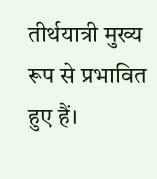तीर्थयात्री मुख्य रूप से प्रभावित हुए हैं।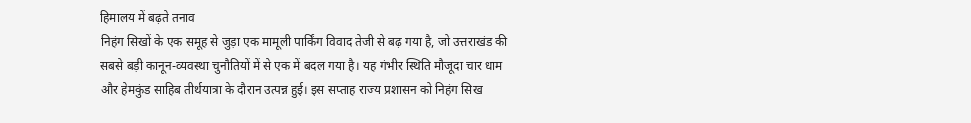हिमालय में बढ़ते तनाव
निहंग सिखों के एक समूह से जुड़ा एक मामूली पार्किंग विवाद तेजी से बढ़ गया है, जो उत्तराखंड की सबसे बड़ी कानून-व्यवस्था चुनौतियों में से एक में बदल गया है। यह गंभीर स्थिति मौजूदा चार धाम और हेमकुंड साहिब तीर्थयात्रा के दौरान उत्पन्न हुई। इस सप्ताह राज्य प्रशासन को निहंग सिख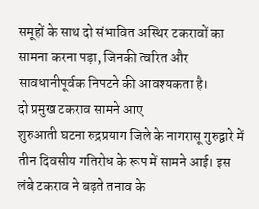समूहों के साथ दो संभावित अस्थिर टकरावों का सामना करना पड़ा, जिनकी त्वरित और सावधानीपूर्वक निपटने की आवश्यकता है।
दो प्रमुख टकराव सामने आए
शुरुआती घटना रुद्रप्रयाग जिले के नागरासू गुरुद्वारे में तीन दिवसीय गतिरोध के रूप में सामने आई। इस लंबे टकराव ने बढ़ते तनाव के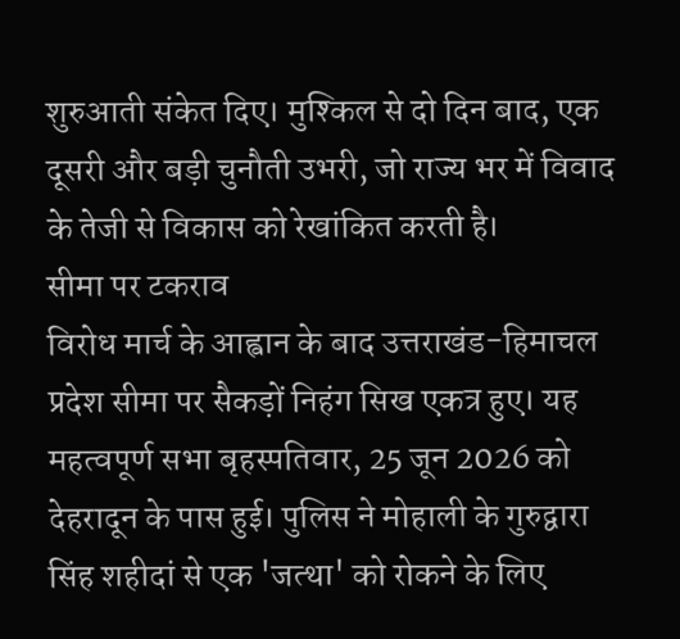शुरुआती संकेत दिए। मुश्किल से दो दिन बाद, एक दूसरी और बड़ी चुनौती उभरी, जो राज्य भर में विवाद के तेजी से विकास को रेखांकित करती है।
सीमा पर टकराव
विरोध मार्च के आह्वान के बाद उत्तराखंड-हिमाचल प्रदेश सीमा पर सैकड़ों निहंग सिख एकत्र हुए। यह महत्वपूर्ण सभा बृहस्पतिवार, 25 जून 2026 को देहरादून के पास हुई। पुलिस ने मोहाली के गुरुद्वारा सिंह शहीदां से एक 'जत्था' को रोकने के लिए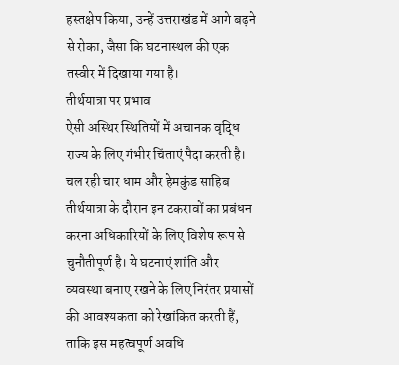हस्तक्षेप किया, उन्हें उत्तराखंड में आगे बढ़ने से रोका, जैसा कि घटनास्थल की एक तस्वीर में दिखाया गया है।
तीर्थयात्रा पर प्रभाव
ऐसी अस्थिर स्थितियों में अचानक वृद्धि राज्य के लिए गंभीर चिंताएं पैदा करती है। चल रही चार धाम और हेमकुंड साहिब तीर्थयात्रा के दौरान इन टकरावों का प्रबंधन करना अधिकारियों के लिए विशेष रूप से चुनौतीपूर्ण है। ये घटनाएं शांति और व्यवस्था बनाए रखने के लिए निरंतर प्रयासों की आवश्यकता को रेखांकित करती हैं, ताकि इस महत्वपूर्ण अवधि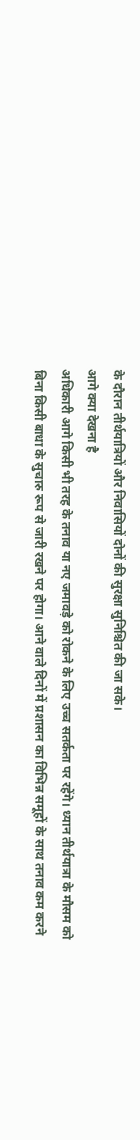के दौरान तीर्थयात्रियों और निवासियों दोनों की सुरक्षा सुनिश्चित की जा सके।
आगे क्या देखना है
अधिकारी आगे किसी भी तरह के तनाव या नए जमावड़े को रोकने के लिए उच्च सतर्कता पर रहेंगे। ध्यान तीर्थयात्रा के मौसम को बिना किसी बाधा के सुचारु रूप से जारी रखने पर होगा। आने वाले दिनों में प्रशासन का विभिन्न समूहों के साथ तनाव कम करने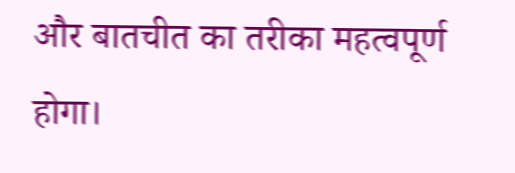और बातचीत का तरीका महत्वपूर्ण होगा।